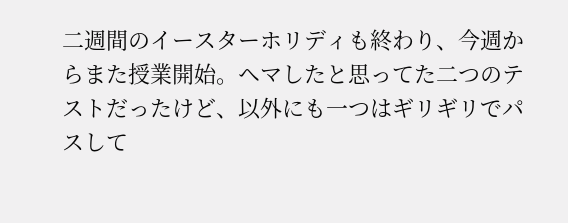二週間のイースターホリディも終わり、今週からまた授業開始。ヘマしたと思ってた二つのテストだったけど、以外にも一つはギリギリでパスして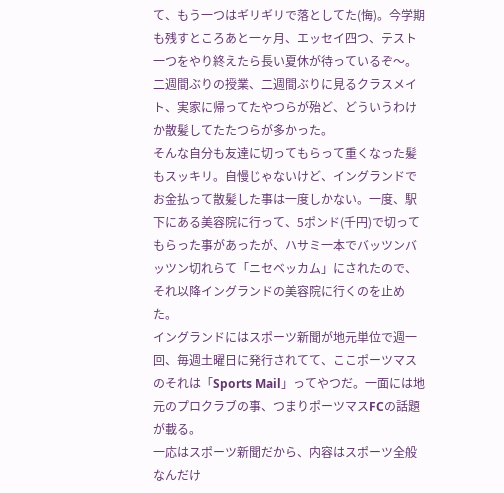て、もう一つはギリギリで落としてた(悔)。今学期も残すところあと一ヶ月、エッセイ四つ、テスト一つをやり終えたら長い夏休が待っているぞ〜。
二週間ぶりの授業、二週間ぶりに見るクラスメイト、実家に帰ってたやつらが殆ど、どういうわけか散髪してたたつらが多かった。
そんな自分も友達に切ってもらって重くなった髪もスッキリ。自慢じゃないけど、イングランドでお金払って散髪した事は一度しかない。一度、駅下にある美容院に行って、5ポンド(千円)で切ってもらった事があったが、ハサミ一本でバッツンバッツン切れらて「ニセベッカム」にされたので、それ以降イングランドの美容院に行くのを止めた。
イングランドにはスポーツ新聞が地元単位で週一回、毎週土曜日に発行されてて、ここポーツマスのそれは「Sports Mail」ってやつだ。一面には地元のプロクラブの事、つまりポーツマスFCの話題が載る。
一応はスポーツ新聞だから、内容はスポーツ全般なんだけ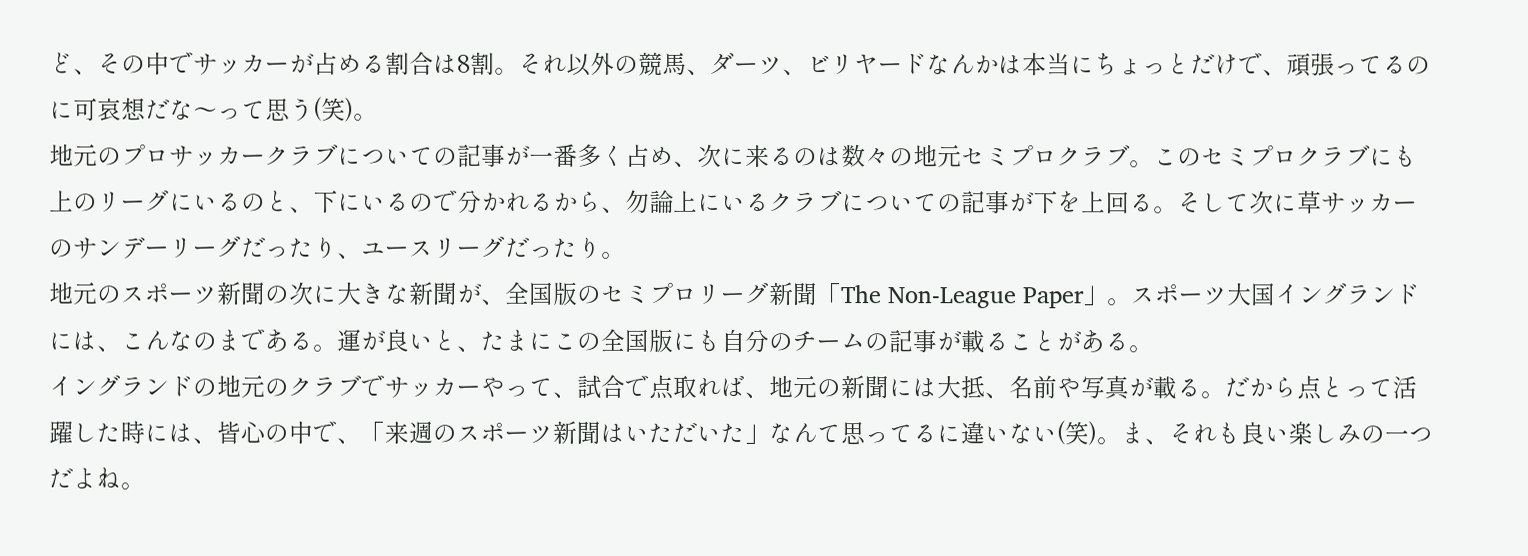ど、その中でサッカーが占める割合は8割。それ以外の競馬、ダーツ、ビリヤードなんかは本当にちょっとだけで、頑張ってるのに可哀想だな〜って思う(笑)。
地元のプロサッカークラブについての記事が一番多く占め、次に来るのは数々の地元セミプロクラブ。このセミプロクラブにも上のリーグにいるのと、下にいるので分かれるから、勿論上にいるクラブについての記事が下を上回る。そして次に草サッカーのサンデーリーグだったり、ユースリーグだったり。
地元のスポーツ新聞の次に大きな新聞が、全国版のセミプロリーグ新聞「The Non-League Paper」。スポーツ大国イングランドには、こんなのまである。運が良いと、たまにこの全国版にも自分のチームの記事が載ることがある。
イングランドの地元のクラブでサッカーやって、試合で点取れば、地元の新聞には大抵、名前や写真が載る。だから点とって活躍した時には、皆心の中で、「来週のスポーツ新聞はいただいた」なんて思ってるに違いない(笑)。ま、それも良い楽しみの一つだよね。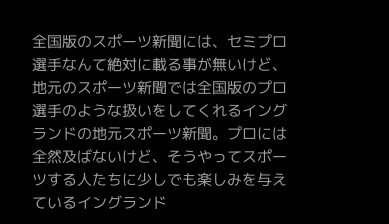全国版のスポーツ新聞には、セミプロ選手なんて絶対に載る事が無いけど、地元のスポーツ新聞では全国版のプロ選手のような扱いをしてくれるイングランドの地元スポーツ新聞。プロには全然及ばないけど、そうやってスポーツする人たちに少しでも楽しみを与えているイングランド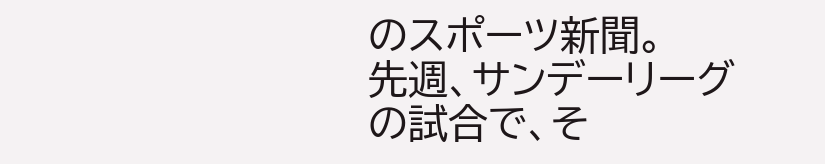のスポーツ新聞。
先週、サンデーリーグの試合で、そ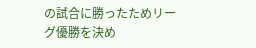の試合に勝ったためリーグ優勝を決め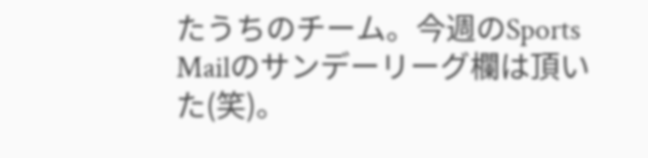たうちのチーム。今週のSports Mailのサンデーリーグ欄は頂いた(笑)。